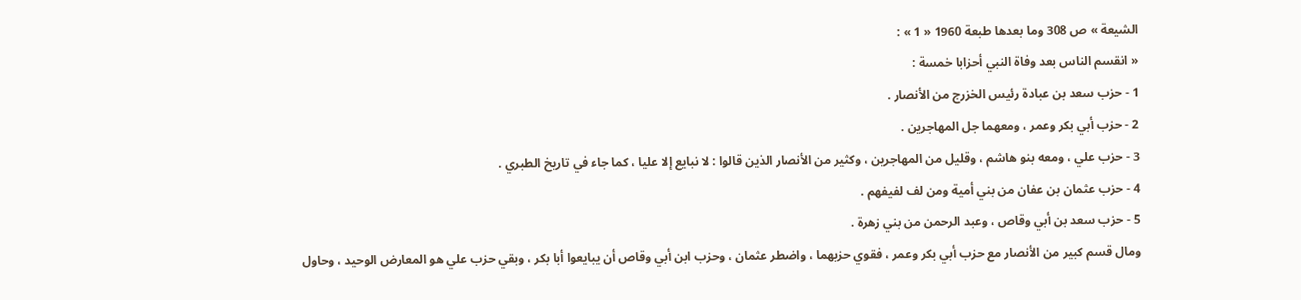الشيعة » ص 308 وما بعدها طبعة 1960 « 1 » :
« انقسم الناس بعد وفاة النبي أحزابا خمسة :
1 - حزب سعد بن عبادة رئيس الخزرج من الأنصار .
2 - حزب أبي بكر وعمر ، ومعهما جل المهاجرين .
3 - حزب علي ، ومعه بنو هاشم ، وقليل من المهاجرين ، وكثير من الأنصار الذين قالوا : لا نبايع إلا عليا ، كما جاء في تاريخ الطبري .
4 - حزب عثمان بن عفان من بني أمية ومن لف لفيفهم .
5 - حزب سعد بن أبي وقاص ، وعبد الرحمن من بني زهرة .
ومال قسم كبير من الأنصار مع حزب أبي بكر وعمر ، فقوي حزبهما ، واضطر عثمان ، وحزب ابن أبي وقاص أن يبايعوا أبا بكر ، وبقي حزب علي هو المعارض الوحيد ، وحاول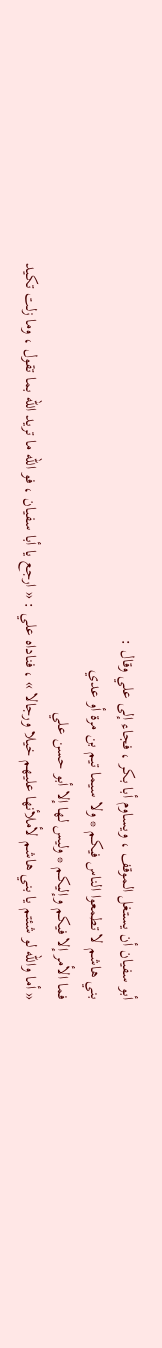أبو سفيان أن يستغل الموقف ، ويساوم أبا بكر ، فجاء إلى علي وقال :
بني هاشم لا تطمعوا الناس فيكم * ولا سيما تيم بن مرة أو عدي
فما الأمر إلا فيكم وإليكم * وليس لها إلا أبو حسن علي
« أما واللّه لو شئتم يا بني هاشم لأملأنها عليهم خيلا ورجالا » ، فناداه علي : « ارجع يا أبا سفيان ، فو اللّه ما تريد اللّه بما تقول ، وما زلت تكيد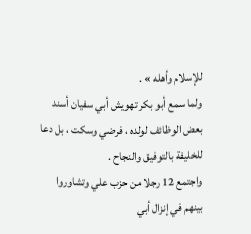للإسلام وأهله » .
ولما سمع أبو بكر تهويش أبي سفيان أسند بعض الوظائف لولده ، فرضي وسكت ، بل دعا للخليفة بالتوفيق والنجاح .
واجتمع 12 رجلا من حزب علي وتشاوروا بينهم في إنزال أبي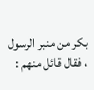بكر من منبر الرسول ، فقال قائل منهم :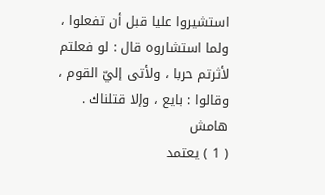استشيروا عليا قبل أن تفعلوا ، ولما استشاروه قال : لو فعلتم لأثرتم حربا ، ولأتى إليّ القوم ، وقالوا : بايع ، وإلا قتلناك .
هامش
( 1 ) يعتمد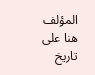المؤلف هنا على تاريخ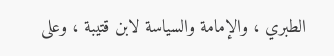الطبري ، والإمامة والسياسة لابن قتيبة ، وعلى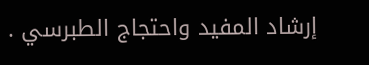إرشاد المفيد واحتجاج الطبرسي .